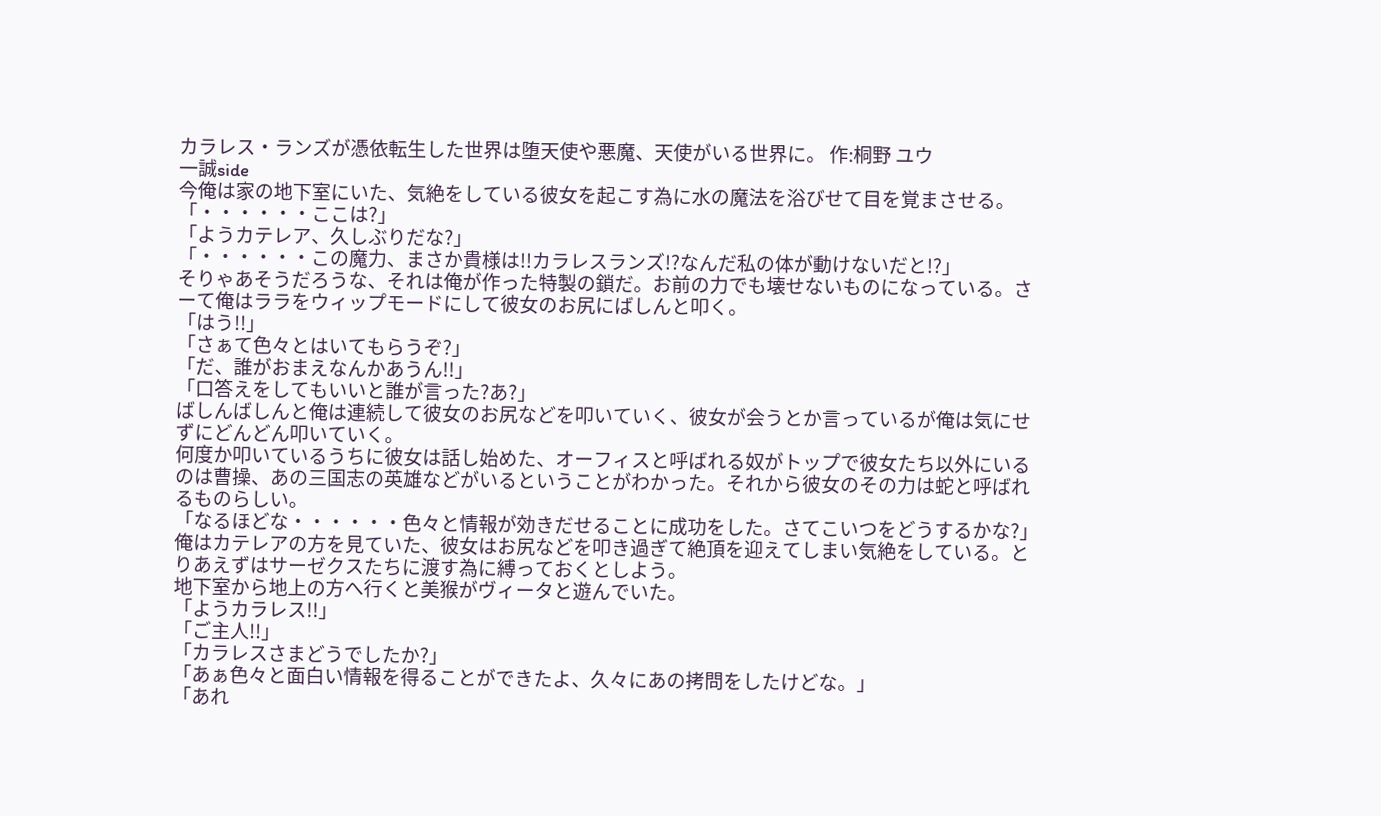カラレス・ランズが憑依転生した世界は堕天使や悪魔、天使がいる世界に。 作:桐野 ユウ
一誠side
今俺は家の地下室にいた、気絶をしている彼女を起こす為に水の魔法を浴びせて目を覚まさせる。
「・・・・・・ここは?」
「ようカテレア、久しぶりだな?」
「・・・・・・この魔力、まさか貴様は!!カラレスランズ!?なんだ私の体が動けないだと!?」
そりゃあそうだろうな、それは俺が作った特製の鎖だ。お前の力でも壊せないものになっている。さーて俺はララをウィップモードにして彼女のお尻にばしんと叩く。
「はう!!」
「さぁて色々とはいてもらうぞ?」
「だ、誰がおまえなんかあうん!!」
「口答えをしてもいいと誰が言った?あ?」
ばしんばしんと俺は連続して彼女のお尻などを叩いていく、彼女が会うとか言っているが俺は気にせずにどんどん叩いていく。
何度か叩いているうちに彼女は話し始めた、オーフィスと呼ばれる奴がトップで彼女たち以外にいるのは曹操、あの三国志の英雄などがいるということがわかった。それから彼女のその力は蛇と呼ばれるものらしい。
「なるほどな・・・・・・色々と情報が効きだせることに成功をした。さてこいつをどうするかな?」
俺はカテレアの方を見ていた、彼女はお尻などを叩き過ぎて絶頂を迎えてしまい気絶をしている。とりあえずはサーゼクスたちに渡す為に縛っておくとしよう。
地下室から地上の方へ行くと美猴がヴィータと遊んでいた。
「ようカラレス!!」
「ご主人!!」
「カラレスさまどうでしたか?」
「あぁ色々と面白い情報を得ることができたよ、久々にあの拷問をしたけどな。」
「あれ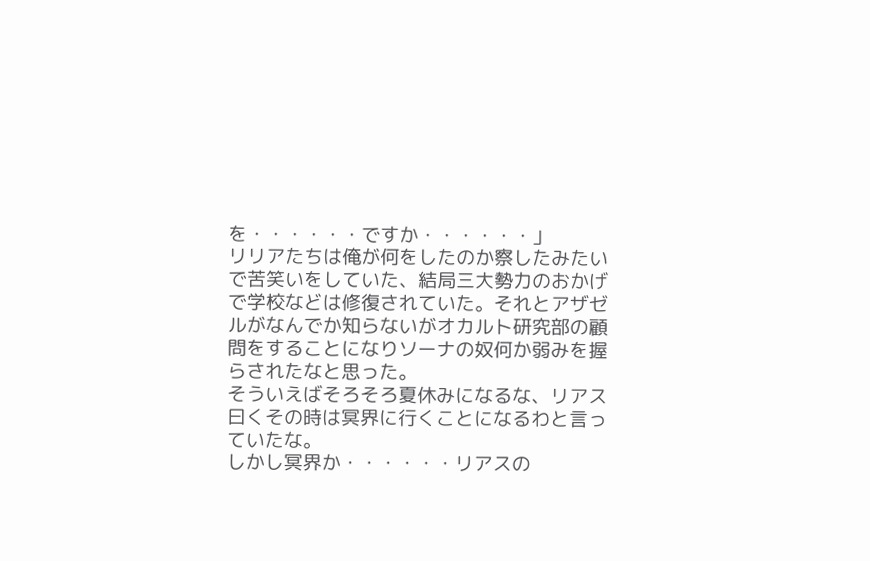を・・・・・・ですか・・・・・・」
リリアたちは俺が何をしたのか察したみたいで苦笑いをしていた、結局三大勢力のおかげで学校などは修復されていた。それとアザゼルがなんでか知らないがオカルト研究部の顧問をすることになりソーナの奴何か弱みを握らされたなと思った。
そういえばそろそろ夏休みになるな、リアス曰くその時は冥界に行くことになるわと言っていたな。
しかし冥界か・・・・・・リアスの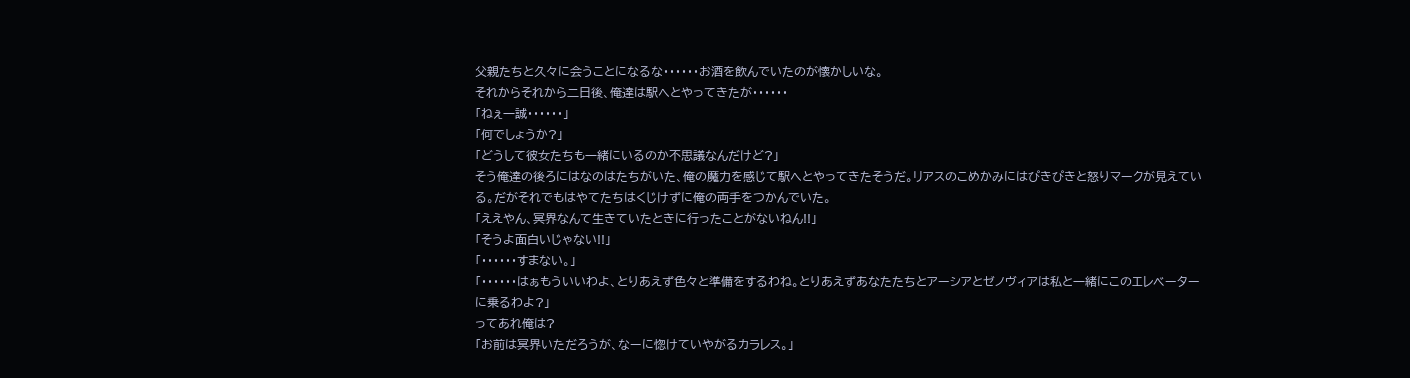父親たちと久々に会うことになるな・・・・・・お酒を飲んでいたのが懐かしいな。
それからそれから二日後、俺達は駅へとやってきたが・・・・・・
「ねぇ一誠・・・・・・」
「何でしょうか?」
「どうして彼女たちも一緒にいるのか不思議なんだけど?」
そう俺達の後ろにはなのはたちがいた、俺の魔力を感じて駅へとやってきたそうだ。リアスのこめかみにはぴきぴきと怒りマークが見えている。だがそれでもはやてたちはくじけずに俺の両手をつかんでいた。
「ええやん、冥界なんて生きていたときに行ったことがないねん!!」
「そうよ面白いじゃない!!」
「・・・・・・すまない。」
「・・・・・・はぁもういいわよ、とりあえず色々と準備をするわね。とりあえずあなたたちとアーシアとゼノヴィアは私と一緒にこのエレベーターに乗るわよ?」
ってあれ俺は?
「お前は冥界いただろうが、なーに惚けていやがるカラレス。」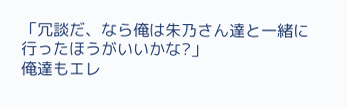「冗談だ、なら俺は朱乃さん達と一緒に行ったほうがいいかな?」
俺達もエレ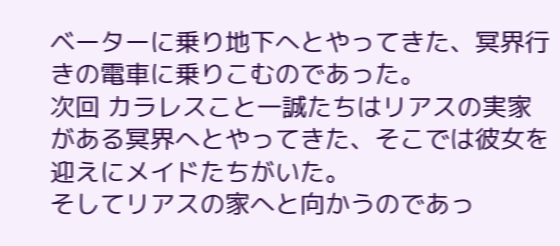ベーターに乗り地下へとやってきた、冥界行きの電車に乗りこむのであった。
次回 カラレスこと一誠たちはリアスの実家がある冥界へとやってきた、そこでは彼女を迎えにメイドたちがいた。
そしてリアスの家へと向かうのであっ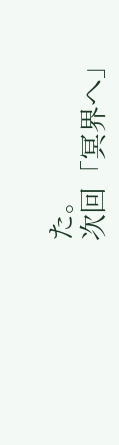た。
次回「冥界へ」